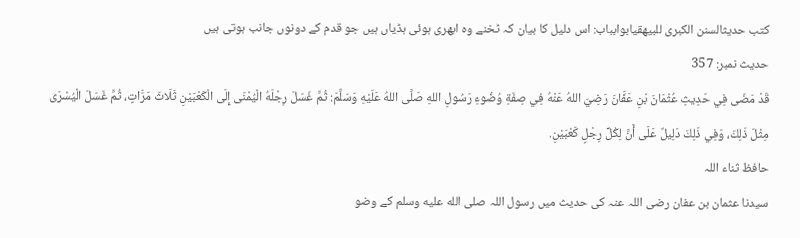کتب حدیثالسنن الكبرى للبيهقيابوابباب: اس دلیل کا بیان کہ ٹخنے وہ ابھری ہوئی ہڈیاں ہیں جو قدم کے دونوں جانب ہوتی ہیں
حدیث نمبر: 357
قَدْ مَضَى فِي حَدِيثِ عُثْمَانَ بْنِ عَفَّانَ رَضِيَ اللهُ عَنْهُ فِي صِفَةِ وُضُوءِ رَسُولِ اللهِ صَلَّى اللهُ عَلَيْهِ وَسَلَّمَ: ثُمَّ غَسَلَ رِجْلَهُ الْيُمْنَى إِلَى الْكَعْبَيْنِ ثَلَاثَ مَرَّاتٍ، ثُمَّ غَسَلَ الْيُسْرَى مِثْلَ ذَلِكَ، وَفِي ذَلِكَ دَلِيلٌ عَلَى أَنَّ لِكُلِّ رِجْلٍ كَعْبَيْنِ.
حافظ ثناء اللہ
سیدنا عثمان بن عفان رضی اللہ عنہ کی حدیث میں رسول اللہ صلى الله عليه وسلم کے وضو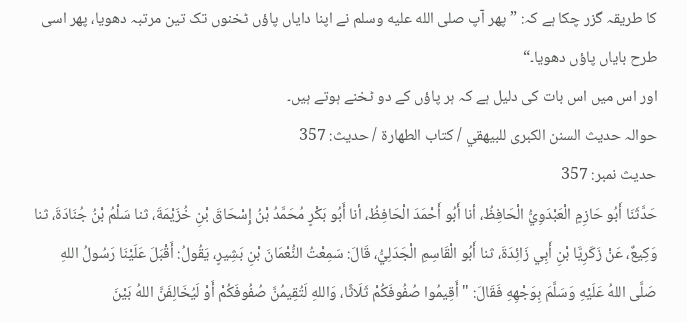کا طریقہ گزر چکا ہے کہ: ”پھر آپ صلى الله عليه وسلم نے اپنا دایاں پاؤں ٹخنوں تک تین مرتبہ دھویا، پھر اسی طرح بایاں پاؤں دھویا۔“
اور اس میں اس بات کی دلیل ہے کہ ہر پاؤں کے دو ٹخنے ہوتے ہیں۔
حوالہ حدیث السنن الكبرى للبيهقي / كتاب الطهارة / حدیث: 357
حدیث نمبر: 357
حَدَّثَنَا أَبُو حَازِمٍ الْعَبْدَوِيُّ الْحَافِظُ، أنا أَبُو أَحْمَدَ الْحَافِظُ، أنا أَبُو بَكْرٍ مُحَمَّدُ بْنُ إِسْحَاقَ بْنِ خُزَيْمَةَ، ثنا سَلْمُ بْنُ جُنَادَةَ، ثنا وَكِيعٌ، عَنْ زَكَرِيَّا بْنِ أَبِي زَائِدَةَ، ثنا أَبُو الْقَاسِمِ الْجَدَلِيُّ، قَالَ: سَمِعْتُ النُّعْمَانَ بْنِ بَشِيرٍ، يَقُولُ: أَقْبَلَ عَلَيْنَا رَسُولُ اللهِ صَلَّى اللهُ عَلَيْهِ وَسَلَّمَ بِوَجْهِهِ فَقَالَ: " أَقِيمُوا صُفُوفَكُمْ ثَلَاثًا، وَاللهِ لَتُقِيمُنَّ صُفُوفَكُمْ أَوْ لَيُخَالِفَنَّ اللهُ بَيْنَ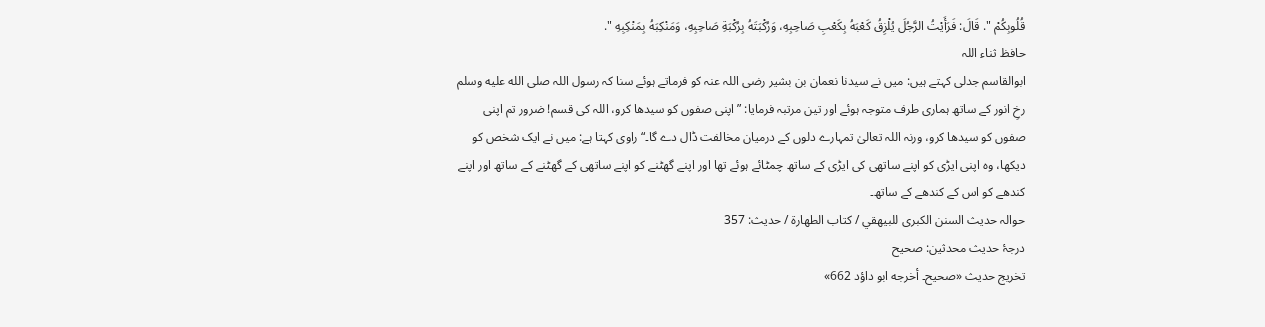قُلُوبِكُمْ ". قَالَ: فَرَأَيْتُ الرَّجُلَ يُلْزِقُ كَعْبَهُ بِكَعْبِ صَاحِبِهِ، وَرُكْبَتَهُ بِرُكْبَةِ صَاحِبِهِ، وَمَنْكِبَهُ بِمَنْكِبِهِ ".
حافظ ثناء اللہ
ابوالقاسم جدلی کہتے ہیں: میں نے سیدنا نعمان بن بشیر رضی اللہ عنہ کو فرماتے ہوئے سنا کہ رسول اللہ صلى الله عليه وسلم رخِ انور کے ساتھ ہماری طرف متوجہ ہوئے اور تین مرتبہ فرمایا: ”اپنی صفوں کو سیدھا کرو، اللہ کی قسم! ضرور تم اپنی صفوں کو سیدھا کرو، ورنہ اللہ تعالیٰ تمہارے دلوں کے درمیان مخالفت ڈال دے گا۔“ راوی کہتا ہے: میں نے ایک شخص کو دیکھا، وہ اپنی ایڑی کو اپنے ساتھی کی ایڑی کے ساتھ چمٹائے ہوئے تھا اور اپنے گھٹنے کو اپنے ساتھی کے گھٹنے کے ساتھ اور اپنے کندھے کو اس کے کندھے کے ساتھ۔
حوالہ حدیث السنن الكبرى للبيهقي / كتاب الطهارة / حدیث: 357
درجۂ حدیث محدثین: صحيح
تخریج حدیث «صحيح۔ أخرجه ابو داؤد 662»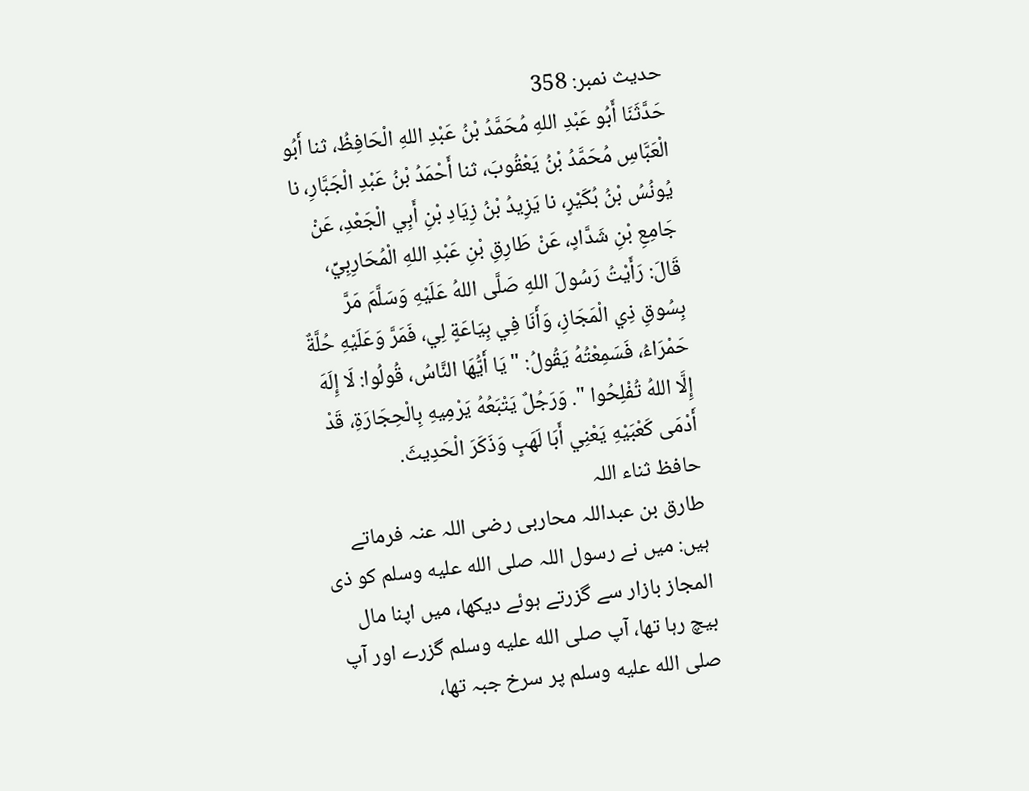حدیث نمبر: 358
حَدَّثَنَا أَبُو عَبْدِ اللهِ مُحَمَّدُ بْنُ عَبْدِ اللهِ الْحَافِظُ، ثنا أَبُو الْعَبَّاسِ مُحَمَّدُ بْنُ يَعْقُوبَ، ثنا أَحْمَدُ بْنُ عَبْدِ الْجَبَّارِ، نا يُونُسُ بْنُ بُكَيْرٍ، نا يَزِيدُ بْنُ زِيَادِ بْنِ أَبِي الْجَعْدِ، عَنْ جَامِعِ بْنِ شَدَّادٍ، عَنْ طَارِقِ بْنِ عَبْدِ اللهِ الْمُحَارِبِيِّ، قَالَ: رَأَيْتُ رَسُولَ اللهِ صَلَّى اللهُ عَلَيْهِ وَسَلَّمَ مَرَّ بِسُوقِ ذِي الْمَجَازِ، وَأَنَا فِي بِيَاعَةٍ لِي، فَمَرَّ وَعَلَيْهِ حُلَّةٌ حَمْرَاءُ، فَسَمِعْتُهُ يَقُولُ: " يَا أَيُّهَا النَّاسُ، قُولُوا: لَا إِلَهَ إِلَّا اللهُ تُفْلِحُوا ". وَرَجُلٌ يَتْبَعُهُ يَرْمِيهِ بِالْحِجَارَةِ، قَدْ أَدْمَى كَعْبَيْهِ يَعْنِي أَبَا لَهَبٍ وَذَكَرَ الْحَدِيثَ.
حافظ ثناء اللہ
طارق بن عبداللہ محاربی رضی اللہ عنہ فرماتے ہیں: میں نے رسول اللہ صلى الله عليه وسلم کو ذی المجاز بازار سے گزرتے ہوئے دیکھا، میں اپنا مال بیچ رہا تھا، آپ صلى الله عليه وسلم گزرے اور آپ صلى الله عليه وسلم پر سرخ جبہ تھا،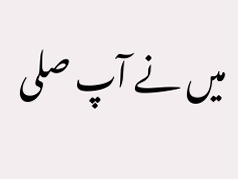میں نے آپ صلى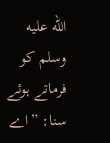الله عليه وسلم کو فرماتے ہوئے سنا: ”اے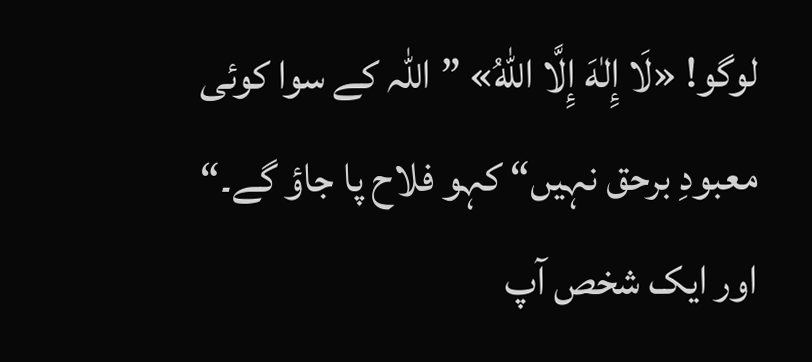لوگو! «لَا إِلٰهَ إِلَّا اللّٰهُ» ”اللہ کے سوا کوئی معبودِ برحق نہیں“ کہو فلاح پا جاؤ گے۔“ اور ایک شخص آپ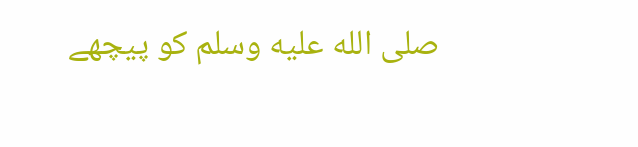صلى الله عليه وسلم کو پیچھے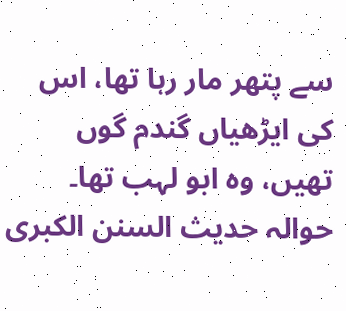سے پتھر مار رہا تھا، اس کی ایڑھیاں گندم گوں تھیں، وہ ابو لہب تھا۔
حوالہ حدیث السنن الكبرى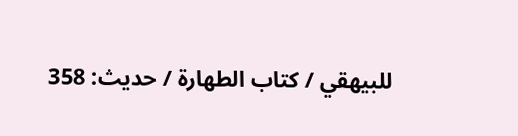للبيهقي / كتاب الطهارة / حدیث: 358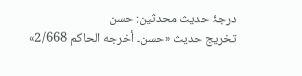درجۂ حدیث محدثین: حسن
تخریج حدیث «حسن۔ أخرجه الحاكم 2/668»